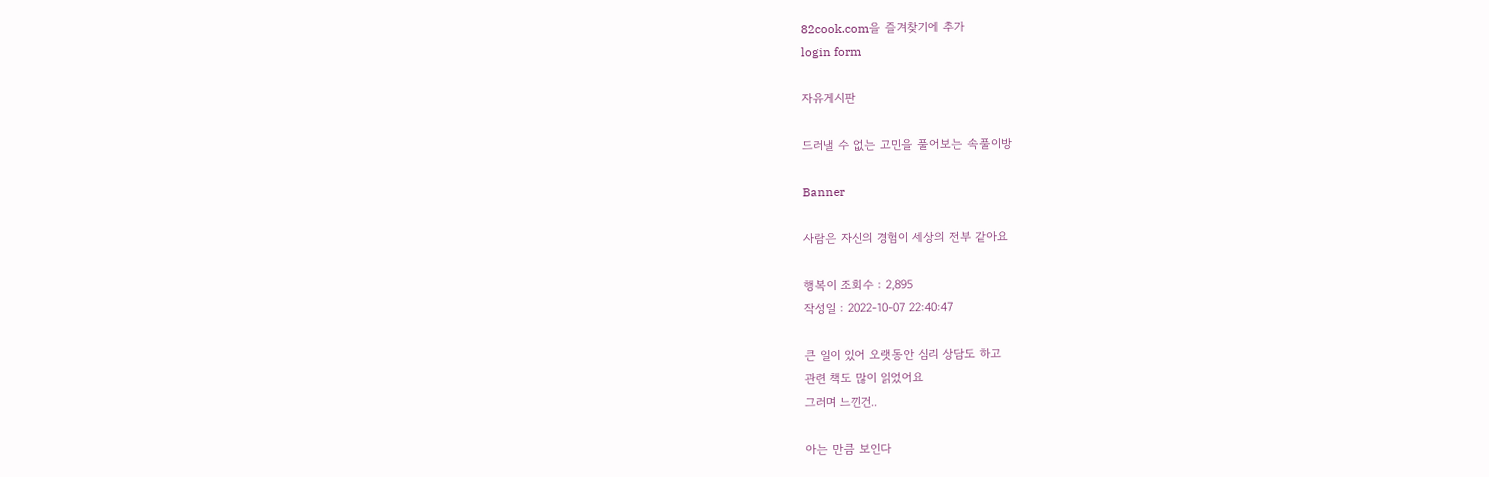82cook.com을 즐겨찾기에 추가
login form

자유게시판

드러낼 수 없는 고민을 풀어보는 속풀이방

Banner

사람은 자신의 경험이 세상의 전부 같아요

행복이 조회수 : 2,895
작성일 : 2022-10-07 22:40:47

큰 일이 있어 오랫동안 심리 상담도 하고
관련 책도 많이 읽었어요
그러며 느낀건..

아는 만큼 보인다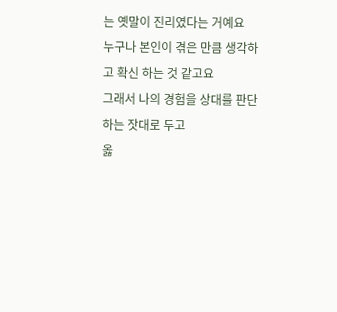는 옛말이 진리였다는 거예요
누구나 본인이 겪은 만큼 생각하고 확신 하는 것 같고요
그래서 나의 경험을 상대를 판단하는 잣대로 두고
옳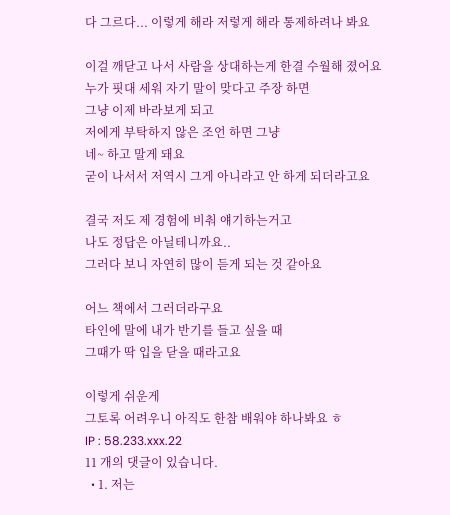다 그르다... 이렇게 해라 저렇게 해라 통제하려나 봐요

이걸 깨닫고 나서 사람을 상대하는게 한결 수월해 졌어요
누가 핏대 세워 자기 말이 맞다고 주장 하면
그냥 이제 바라보게 되고
저에게 부탁하지 않은 조언 하면 그냥
네~ 하고 말게 돼요
굳이 나서서 저역시 그게 아니라고 안 하게 되더라고요

결국 저도 제 경험에 비춰 얘기하는거고
나도 정답은 아닐테니까요..
그러다 보니 자연히 많이 듣게 되는 것 같아요

어느 책에서 그러더라구요
타인에 말에 내가 반기를 들고 싶을 때
그때가 딱 입을 닫을 때라고요

이렇게 쉬운게
그토록 어려우니 아직도 한참 배워야 하나봐요 ㅎ
IP : 58.233.xxx.22
11 개의 댓글이 있습니다.
  • 1. 저는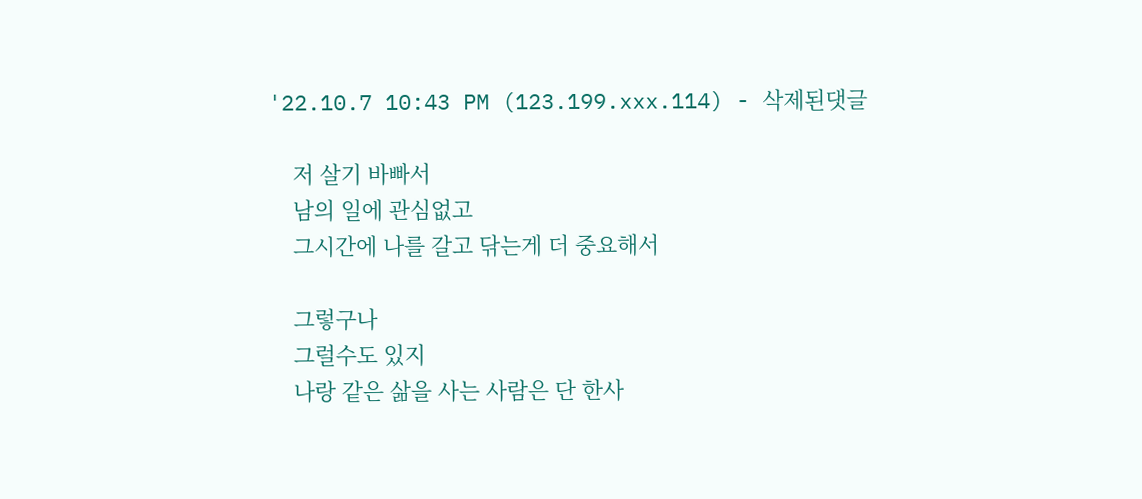'22.10.7 10:43 PM (123.199.xxx.114) - 삭제된댓글

    저 살기 바빠서
    남의 일에 관심없고
    그시간에 나를 갈고 닦는게 더 중요해서

    그렇구나
    그럴수도 있지
    나랑 같은 삶을 사는 사람은 단 한사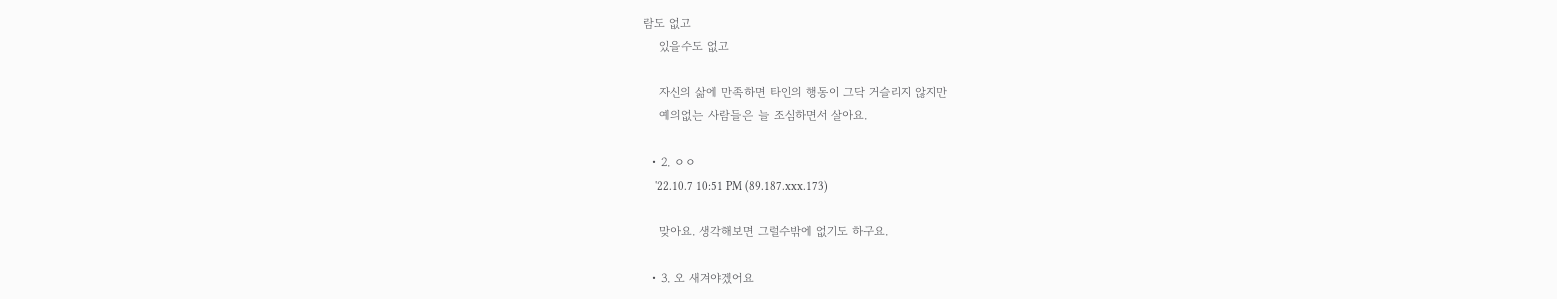람도 없고
    있을수도 없고

    자신의 삶에 만족하면 타인의 행동이 그닥 거슬리지 않지만
    예의없는 사람들은 늘 조심하면서 살아요.

  • 2. ㅇㅇ
    '22.10.7 10:51 PM (89.187.xxx.173)

    맞아요. 생각해보면 그럴수밖에 없기도 하구요.

  • 3. 오 새겨야겠어요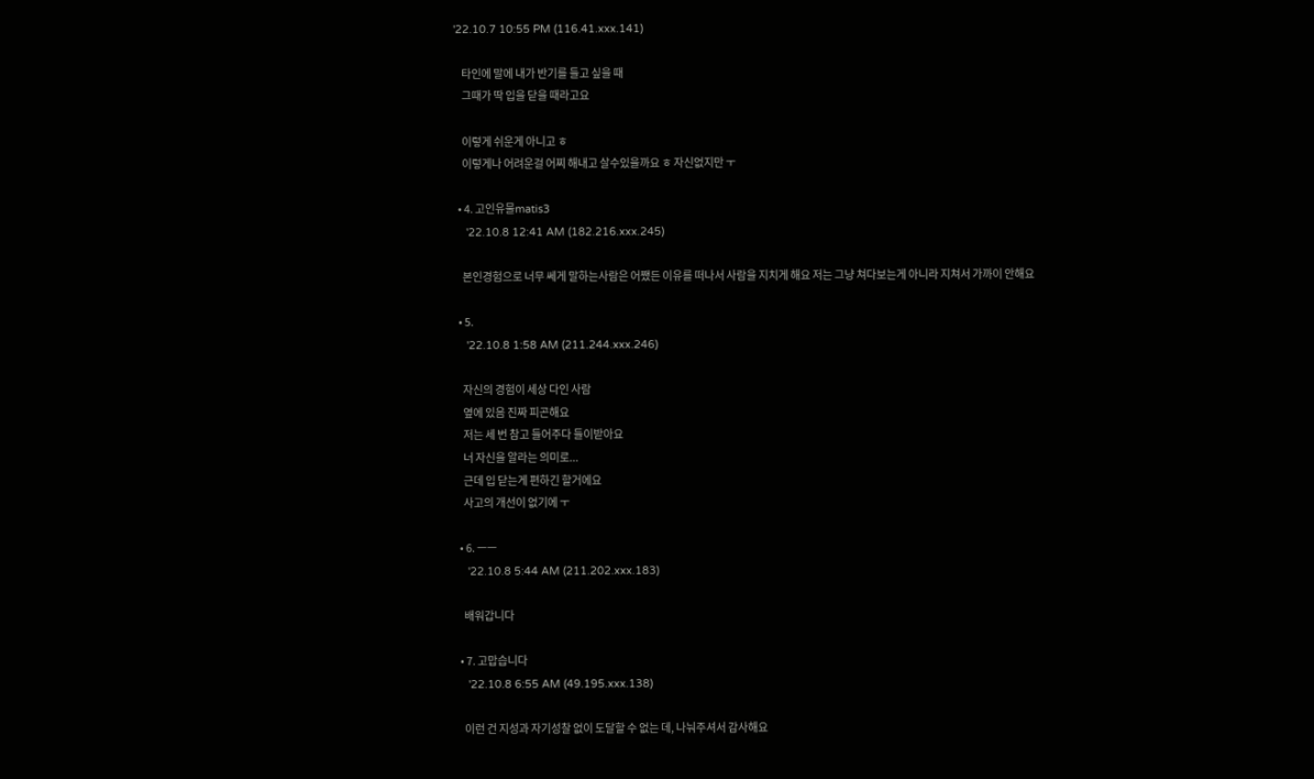'22.10.7 10:55 PM (116.41.xxx.141)

    타인에 말에 내가 반기를 들고 싶을 때
    그때가 딱 입을 닫을 때라고요

    이렇게 쉬운게 아니고 ㅎ
    이렇게나 어려운걸 어찌 해내고 살수있을까요 ㅎ 자신없지만 ㅜ

  • 4. 고인유물matis3
    '22.10.8 12:41 AM (182.216.xxx.245)

    본인경험으로 너무 쎄게 말하는사람은 어쨌든 이유를 떠나서 사람을 지치게 해요 저는 그냥 쳐다보는게 아니라 지쳐서 가까이 안해요

  • 5.
    '22.10.8 1:58 AM (211.244.xxx.246)

    자신의 경험이 세상 다인 사람
    옆에 있음 진짜 피곤해요
    저는 세 번 참고 들어주다 들이받아요
    너 자신을 알라는 의미로...
    근데 입 닫는게 편하긴 할거에요
    사고의 개선이 없기에 ㅜ

  • 6. ㅡㅡ
    '22.10.8 5:44 AM (211.202.xxx.183)

    배워갑니다

  • 7. 고맙습니다
    '22.10.8 6:55 AM (49.195.xxx.138)

    이런 건 지성과 자기성찰 없이 도달할 수 없는 데, 나눠주셔서 감사해요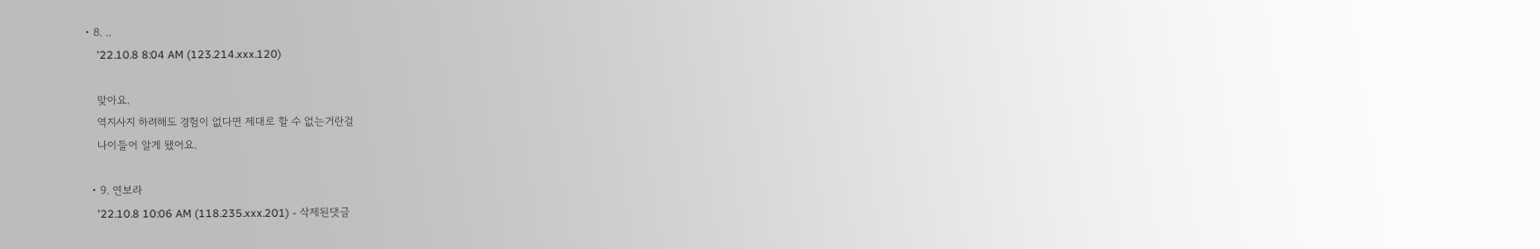• 8. ..
    '22.10.8 8:04 AM (123.214.xxx.120)

    맞아요.
    역지사지 하려해도 경험이 없다면 제대로 할 수 없는거란걸
    나이들어 알게 됐어요.

  • 9. 연보라
    '22.10.8 10:06 AM (118.235.xxx.201) - 삭제된댓글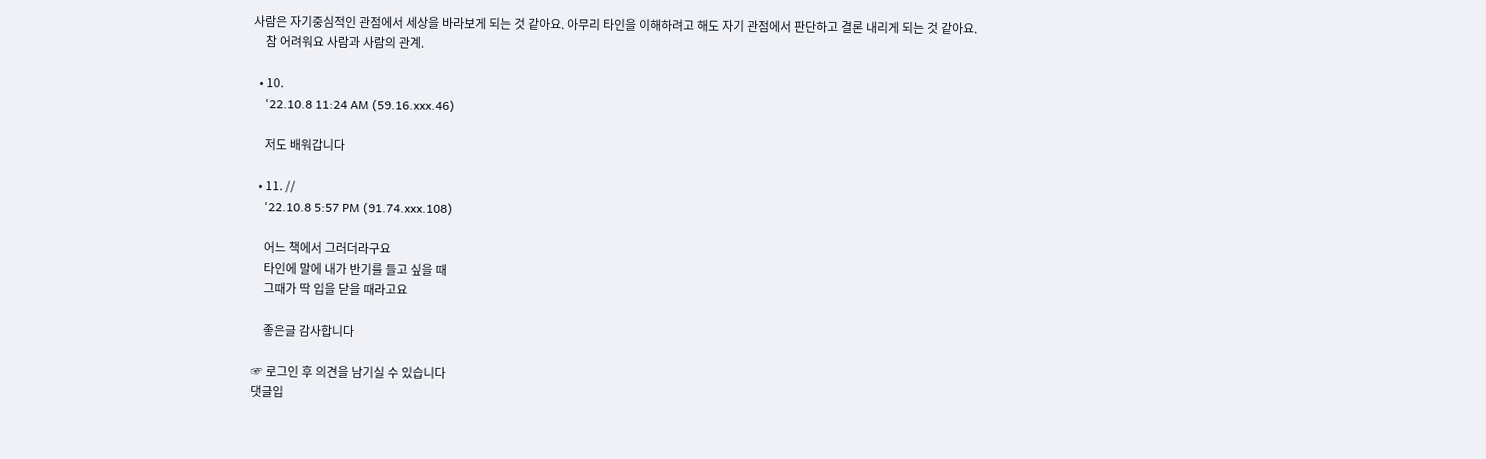사람은 자기중심적인 관점에서 세상을 바라보게 되는 것 같아요. 아무리 타인을 이해하려고 해도 자기 관점에서 판단하고 결론 내리게 되는 것 같아요.
    참 어려워요 사람과 사람의 관계.

  • 10.
    '22.10.8 11:24 AM (59.16.xxx.46)

    저도 배워갑니다

  • 11. //
    '22.10.8 5:57 PM (91.74.xxx.108)

    어느 책에서 그러더라구요
    타인에 말에 내가 반기를 들고 싶을 때
    그때가 딱 입을 닫을 때라고요

    좋은글 감사합니다

☞ 로그인 후 의견을 남기실 수 있습니다
댓글입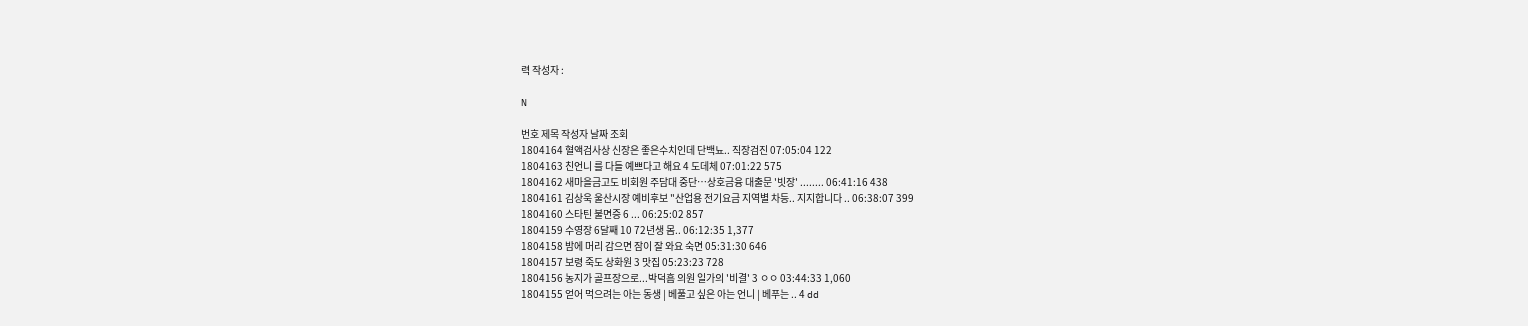력 작성자 :

N

번호 제목 작성자 날짜 조회
1804164 혈액검사상 신장은 좋은수치인데 단백뇨.. 직장검진 07:05:04 122
1804163 친언니 를 다들 예쁘다고 해요 4 도데체 07:01:22 575
1804162 새마을금고도 비회원 주담대 중단…상호금융 대출문 '빗장' ........ 06:41:16 438
1804161 김상욱 울산시장 예비후보 "산업용 전기요금 지역별 차등.. 지지합니다 .. 06:38:07 399
1804160 스타틴 불면증 6 ... 06:25:02 857
1804159 수영장 6달째 10 72년생 몸.. 06:12:35 1,377
1804158 밤에 머리 감으면 잠이 잘 와요 숙면 05:31:30 646
1804157 보령 죽도 상화원 3 맛집 05:23:23 728
1804156 농지가 골프장으로...박덕흠 의원 일가의 '비결' 3 ㅇㅇ 03:44:33 1,060
1804155 얻어 먹으려는 아는 동생 | 베풀고 싶은 아는 언니 | 베푸는 .. 4 dd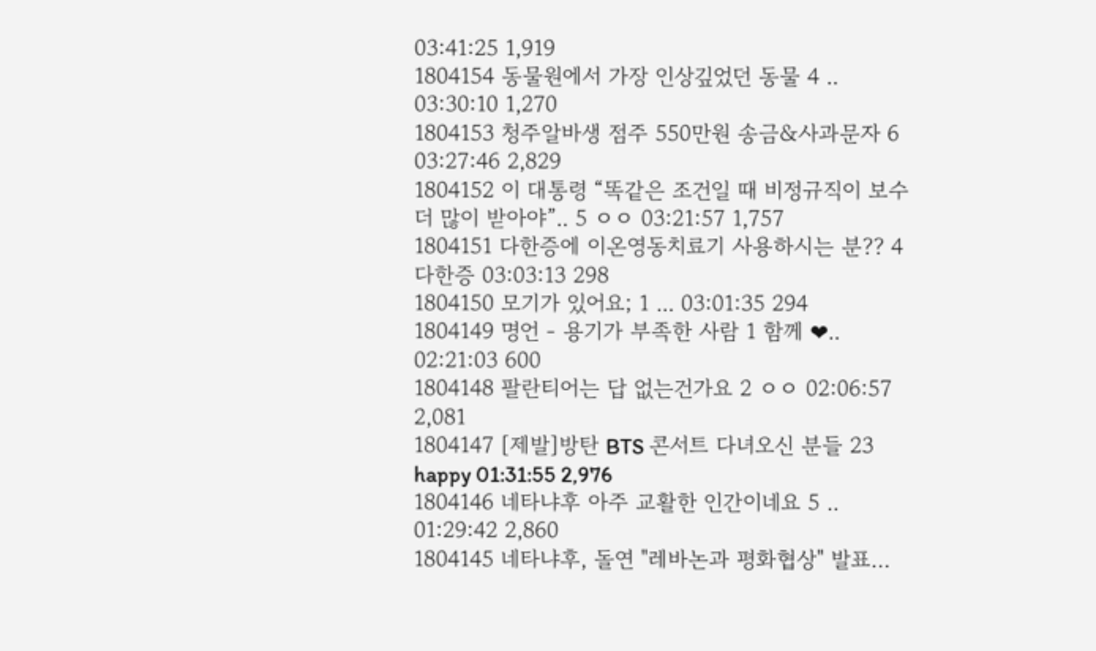03:41:25 1,919
1804154 동물원에서 가장 인상깊었던 동물 4 .. 03:30:10 1,270
1804153 청주알바생 점주 550만원 송금&사과문자 6 03:27:46 2,829
1804152 이 대통령 “똑같은 조건일 때 비정규직이 보수 더 많이 받아야”.. 5 ㅇㅇ 03:21:57 1,757
1804151 다한증에 이온영동치료기 사용하시는 분?? 4 다한증 03:03:13 298
1804150 모기가 있어요; 1 ... 03:01:35 294
1804149 명언 - 용기가 부족한 사람 1 함께 ❤.. 02:21:03 600
1804148 팔란티어는 답 없는건가요 2 ㅇㅇ 02:06:57 2,081
1804147 [제발]방탄 BTS 콘서트 다녀오신 분들 23 happy 01:31:55 2,976
1804146 네타냐후 아주 교활한 인간이네요 5 .. 01:29:42 2,860
1804145 네타냐후, 돌연 "레바논과 평화협상" 발표…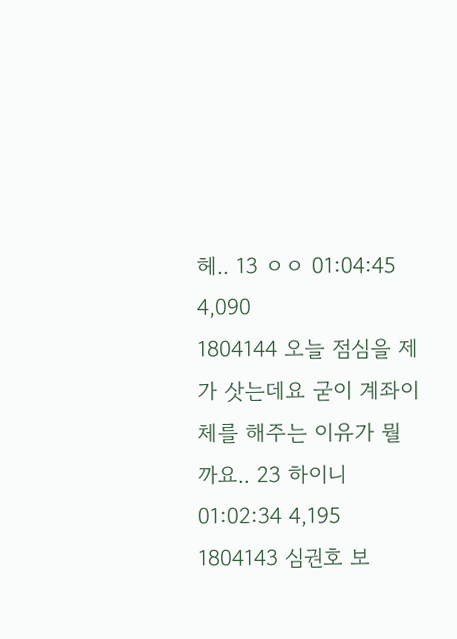헤.. 13 ㅇㅇ 01:04:45 4,090
1804144 오늘 점심을 제가 삿는데요 굳이 계좌이체를 해주는 이유가 뭘까요.. 23 하이니 01:02:34 4,195
1804143 심권호 보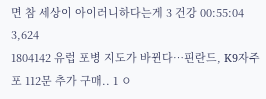면 참 세상이 아이러니하다는게 3 건강 00:55:04 3,624
1804142 유럽 포병 지도가 바뀐다…핀란드, K9자주포 112문 추가 구매.. 1 ㅇ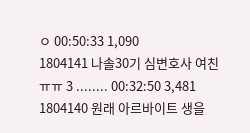ㅇ 00:50:33 1,090
1804141 나솔30기 심변호사 여친 ㅠㅠ 3 ........ 00:32:50 3,481
1804140 원래 아르바이트 생을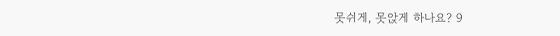못쉬게, 못앉게 하나요? 9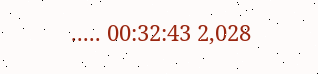..... 00:32:43 2,028